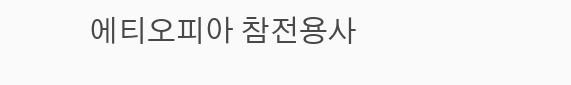에티오피아 참전용사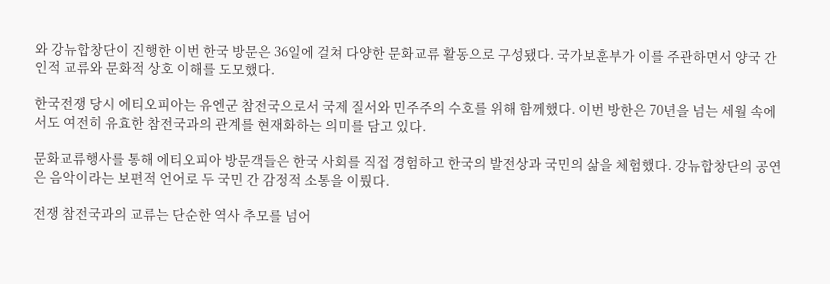와 강뉴합창단이 진행한 이번 한국 방문은 36일에 걸쳐 다양한 문화교류 활동으로 구성됐다. 국가보훈부가 이를 주관하면서 양국 간 인적 교류와 문화적 상호 이해를 도모했다.

한국전쟁 당시 에티오피아는 유엔군 참전국으로서 국제 질서와 민주주의 수호를 위해 함께했다. 이번 방한은 70년을 넘는 세월 속에서도 여전히 유효한 참전국과의 관계를 현재화하는 의미를 담고 있다.

문화교류행사를 통해 에티오피아 방문객들은 한국 사회를 직접 경험하고 한국의 발전상과 국민의 삶을 체험했다. 강뉴합창단의 공연은 음악이라는 보편적 언어로 두 국민 간 감정적 소통을 이뤘다.

전쟁 참전국과의 교류는 단순한 역사 추모를 넘어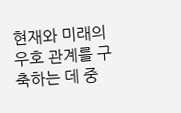현재와 미래의 우호 관계를 구축하는 데 중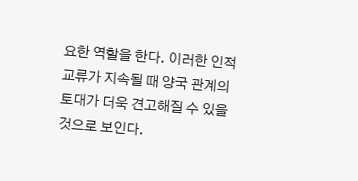요한 역할을 한다. 이러한 인적 교류가 지속될 때 양국 관계의 토대가 더욱 견고해질 수 있을 것으로 보인다.